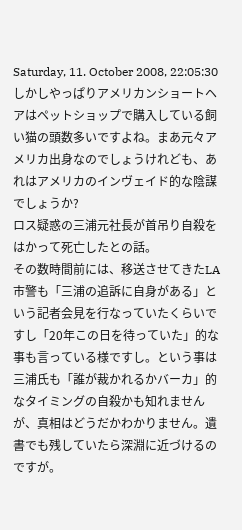Saturday, 11. October 2008, 22:05:30
しかしやっぱりアメリカンショートヘアはペットショップで購入している飼い猫の頭数多いですよね。まあ元々アメリカ出身なのでしょうけれども、あれはアメリカのインヴェイド的な陰謀でしょうか?
ロス疑惑の三浦元社長が首吊り自殺をはかって死亡したとの話。
その数時間前には、移送させてきたLA市警も「三浦の追訴に自身がある」という記者会見を行なっていたくらいですし「20年この日を待っていた」的な事も言っている様ですし。という事は三浦氏も「誰が裁かれるかバーカ」的なタイミングの自殺かも知れませんが、真相はどうだかわかりません。遺書でも残していたら深淵に近づけるのですが。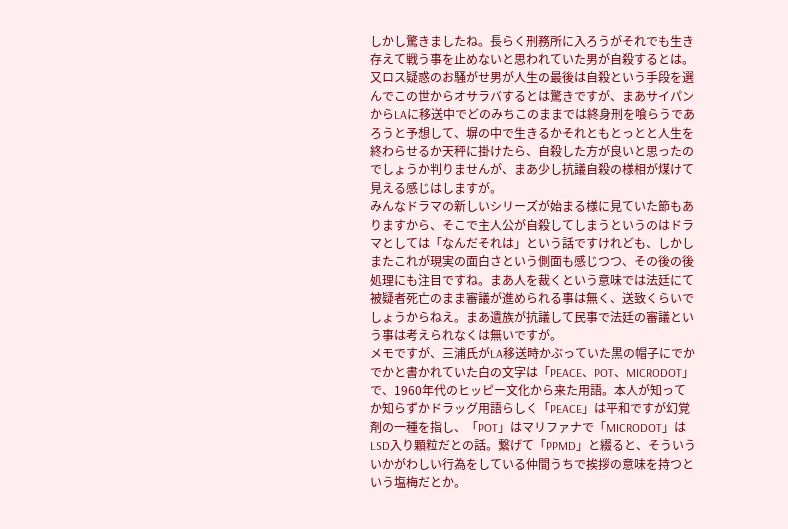しかし驚きましたね。長らく刑務所に入ろうがそれでも生き存えて戦う事を止めないと思われていた男が自殺するとは。又ロス疑惑のお騒がせ男が人生の最後は自殺という手段を選んでこの世からオサラバするとは驚きですが、まあサイパンからLAに移送中でどのみちこのままでは終身刑を喰らうであろうと予想して、塀の中で生きるかそれともとっとと人生を終わらせるか天秤に掛けたら、自殺した方が良いと思ったのでしょうか判りませんが、まあ少し抗議自殺の様相が煤けて見える感じはしますが。
みんなドラマの新しいシリーズが始まる様に見ていた節もありますから、そこで主人公が自殺してしまうというのはドラマとしては「なんだそれは」という話ですけれども、しかしまたこれが現実の面白さという側面も感じつつ、その後の後処理にも注目ですね。まあ人を裁くという意味では法廷にて被疑者死亡のまま審議が進められる事は無く、送致くらいでしょうからねえ。まあ遺族が抗議して民事で法廷の審議という事は考えられなくは無いですが。
メモですが、三浦氏がLA移送時かぶっていた黒の帽子にでかでかと書かれていた白の文字は「PEACE、POT、MICRODOT」で、1960年代のヒッピー文化から来た用語。本人が知ってか知らずかドラッグ用語らしく「PEACE」は平和ですが幻覚剤の一種を指し、「POT」はマリファナで「MICRODOT」はLSD入り顆粒だとの話。繋げて「PPMD」と綴ると、そういういかがわしい行為をしている仲間うちで挨拶の意味を持つという塩梅だとか。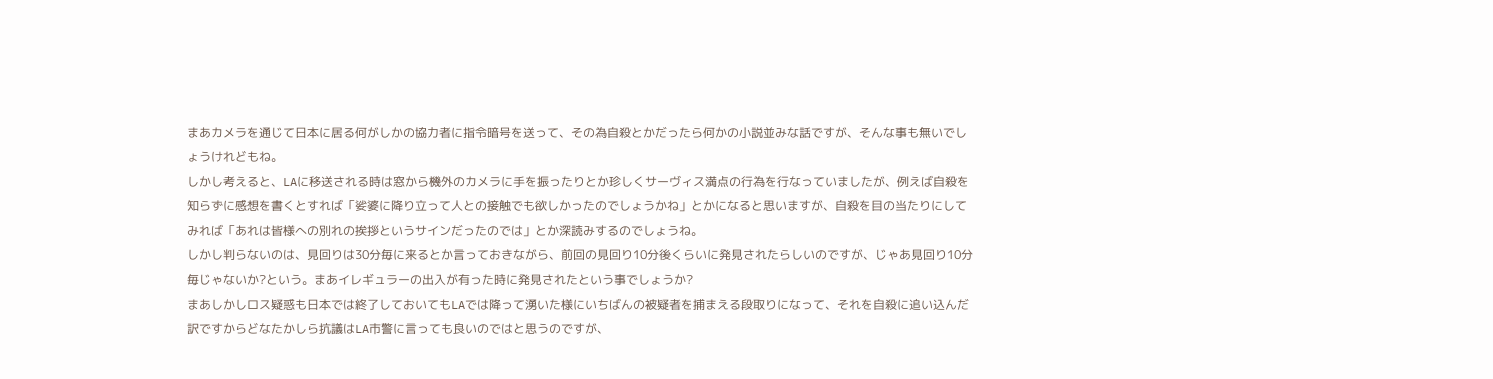まあカメラを通じて日本に居る何がしかの協力者に指令暗号を送って、その為自殺とかだったら何かの小説並みな話ですが、そんな事も無いでしょうけれどもね。
しかし考えると、LAに移送される時は窓から機外のカメラに手を振ったりとか珍しくサーヴィス満点の行為を行なっていましたが、例えば自殺を知らずに感想を書くとすれば「娑婆に降り立って人との接触でも欲しかったのでしょうかね」とかになると思いますが、自殺を目の当たりにしてみれば「あれは皆様への別れの挨拶というサインだったのでは」とか深読みするのでしょうね。
しかし判らないのは、見回りは30分毎に来るとか言っておきながら、前回の見回り10分後くらいに発見されたらしいのですが、じゃあ見回り10分毎じゃないか?という。まあイレギュラーの出入が有った時に発見されたという事でしょうか?
まあしかしロス疑惑も日本では終了しておいてもLAでは降って湧いた様にいちばんの被疑者を捕まえる段取りになって、それを自殺に追い込んだ訳ですからどなたかしら抗議はLA市警に言っても良いのではと思うのですが、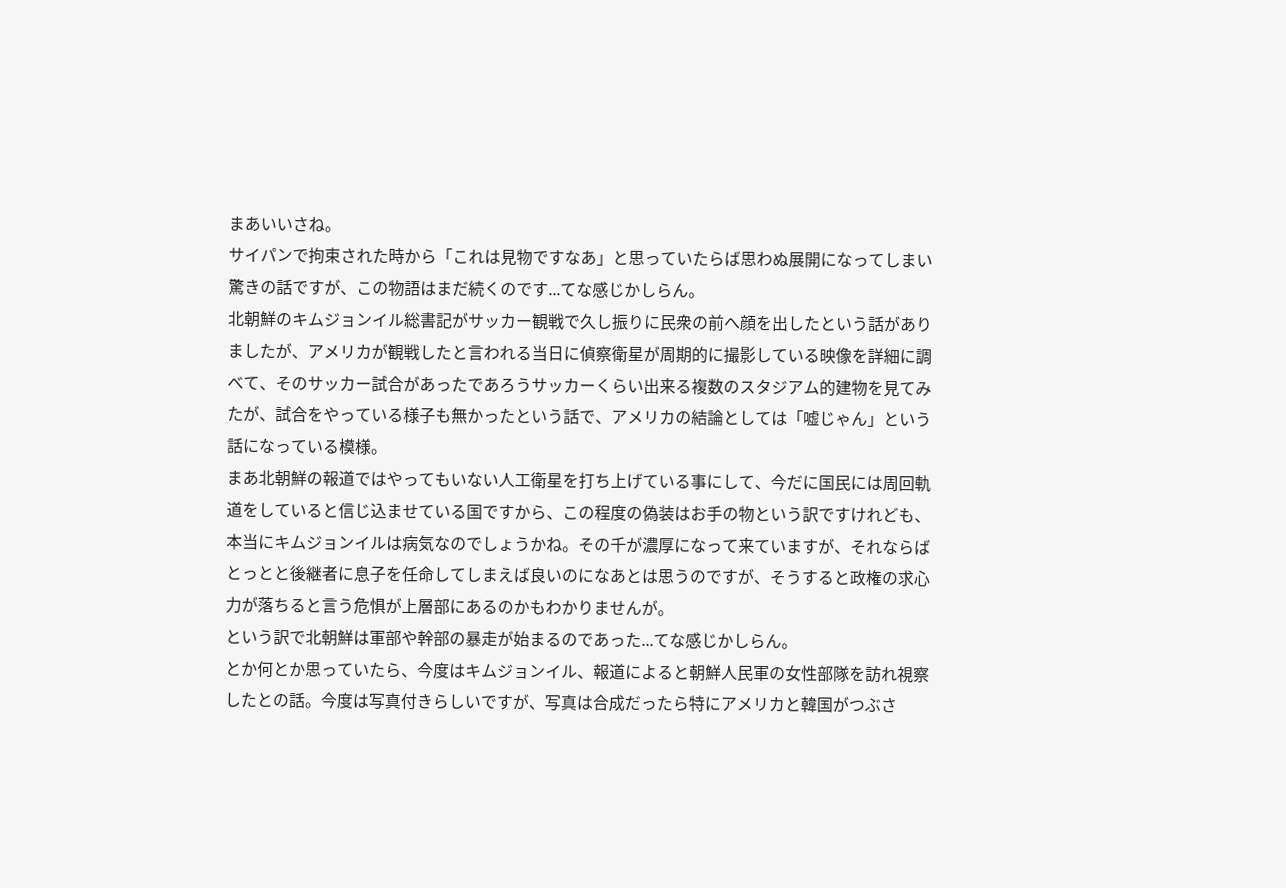まあいいさね。
サイパンで拘束された時から「これは見物ですなあ」と思っていたらば思わぬ展開になってしまい驚きの話ですが、この物語はまだ続くのです...てな感じかしらん。
北朝鮮のキムジョンイル総書記がサッカー観戦で久し振りに民衆の前へ顔を出したという話がありましたが、アメリカが観戦したと言われる当日に偵察衛星が周期的に撮影している映像を詳細に調べて、そのサッカー試合があったであろうサッカーくらい出来る複数のスタジアム的建物を見てみたが、試合をやっている様子も無かったという話で、アメリカの結論としては「嘘じゃん」という話になっている模様。
まあ北朝鮮の報道ではやってもいない人工衛星を打ち上げている事にして、今だに国民には周回軌道をしていると信じ込ませている国ですから、この程度の偽装はお手の物という訳ですけれども、本当にキムジョンイルは病気なのでしょうかね。その千が濃厚になって来ていますが、それならばとっとと後継者に息子を任命してしまえば良いのになあとは思うのですが、そうすると政権の求心力が落ちると言う危惧が上層部にあるのかもわかりませんが。
という訳で北朝鮮は軍部や幹部の暴走が始まるのであった...てな感じかしらん。
とか何とか思っていたら、今度はキムジョンイル、報道によると朝鮮人民軍の女性部隊を訪れ視察したとの話。今度は写真付きらしいですが、写真は合成だったら特にアメリカと韓国がつぶさ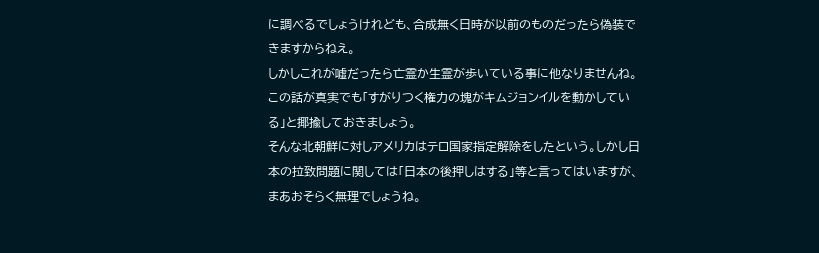に調べるでしょうけれども、合成無く日時が以前のものだったら偽装できますからねえ。
しかしこれが嘘だったら亡霊か生霊が歩いている事に他なりませんね。この話が真実でも「すがりつく権力の塊がキムジョンイルを動かしている」と揶揄しておきましょう。
そんな北朝鮮に対しアメリカはテロ国家指定解除をしたという。しかし日本の拉致問題に関しては「日本の後押しはする」等と言ってはいますが、まあおそらく無理でしょうね。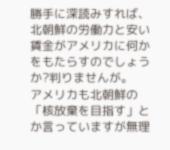勝手に深読みすれば、北朝鮮の労働力と安い賃金がアメリカに何かをもたらすのでしょうか?判りませんが。
アメリカも北朝鮮の「核放棄を目指す」とか言っていますが無理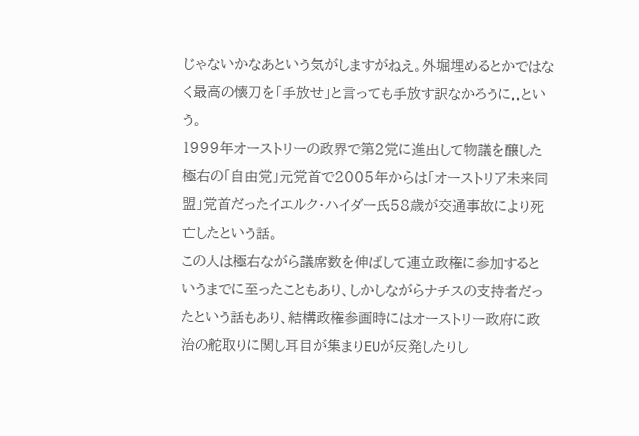じゃないかなあという気がしますがねえ。外堀埋めるとかではなく最高の懐刀を「手放せ」と言っても手放す訳なかろうに..という。
1999年オーストリーの政界で第2党に進出して物議を醸した極右の「自由党」元党首で2005年からは「オーストリア未来同盟」党首だったイエルク・ハイダー氏58歳が交通事故により死亡したという話。
この人は極右ながら議席数を伸ばして連立政権に参加するというまでに至ったこともあり、しかしながらナチスの支持者だったという話もあり、結構政権参画時にはオーストリー政府に政治の舵取りに関し耳目が集まりEUが反発したりし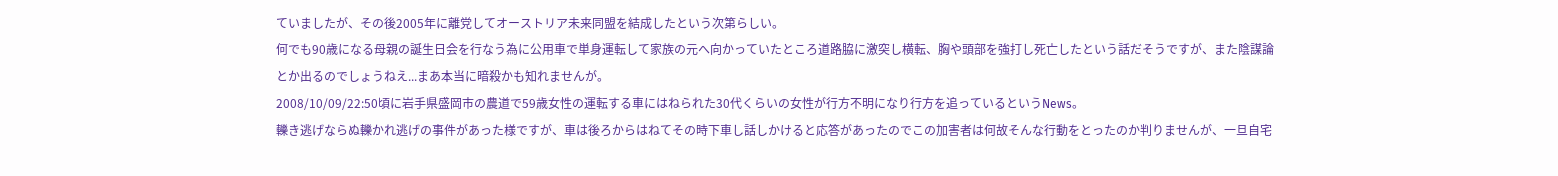ていましたが、その後2005年に離党してオーストリア未来同盟を結成したという次第らしい。
何でも90歳になる母親の誕生日会を行なう為に公用車で単身運転して家族の元へ向かっていたところ道路脇に激突し横転、胸や頭部を強打し死亡したという話だそうですが、また陰謀論とか出るのでしょうねえ...まあ本当に暗殺かも知れませんが。
2008/10/09/22:50頃に岩手県盛岡市の農道で59歳女性の運転する車にはねられた30代くらいの女性が行方不明になり行方を追っているというNews。
轢き逃げならぬ轢かれ逃げの事件があった様ですが、車は後ろからはねてその時下車し話しかけると応答があったのでこの加害者は何故そんな行動をとったのか判りませんが、一旦自宅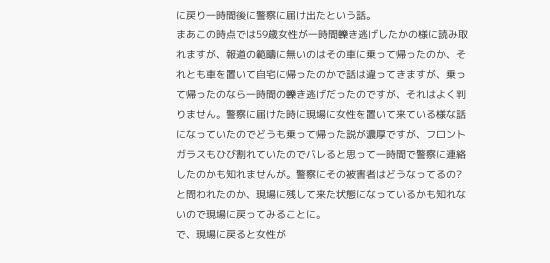に戻り一時間後に警察に届け出たという話。
まあこの時点では59歳女性が一時間轢き逃げしたかの様に読み取れますが、報道の範疇に無いのはその車に乗って帰ったのか、それとも車を置いて自宅に帰ったのかで話は違ってきますが、乗って帰ったのなら一時間の轢き逃げだったのですが、それはよく判りません。警察に届けた時に現場に女性を置いて来ている様な話になっていたのでどうも乗って帰った説が濃厚ですが、フロントガラスもひび割れていたのでバレると思って一時間で警察に連絡したのかも知れませんが。警察にその被害者はどうなってるの?と問われたのか、現場に残して来た状態になっているかも知れないので現場に戻ってみることに。
で、現場に戻ると女性が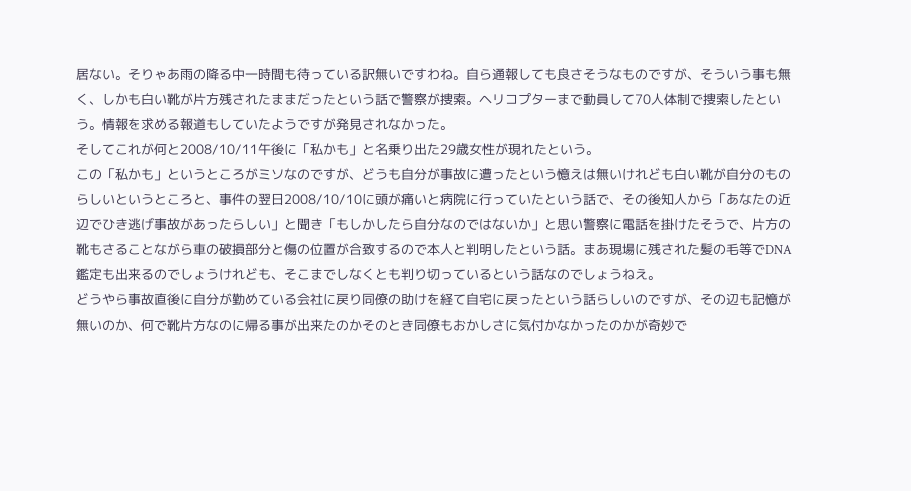居ない。そりゃあ雨の降る中一時間も待っている訳無いですわね。自ら通報しても良さそうなものですが、そういう事も無く、しかも白い靴が片方残されたままだったという話で警察が捜索。ヘリコプターまで動員して70人体制で捜索したという。情報を求める報道もしていたようですが発見されなかった。
そしてこれが何と2008/10/11午後に「私かも」と名乗り出た29歳女性が現れたという。
この「私かも」というところがミソなのですが、どうも自分が事故に遭ったという憶えは無いけれども白い靴が自分のものらしいというところと、事件の翌日2008/10/10に頭が痛いと病院に行っていたという話で、その後知人から「あなたの近辺でひき逃げ事故があったらしい」と聞き「もしかしたら自分なのではないか」と思い警察に電話を掛けたそうで、片方の靴もさることながら車の破損部分と傷の位置が合致するので本人と判明したという話。まあ現場に残された髪の毛等でDNA鑑定も出来るのでしょうけれども、そこまでしなくとも判り切っているという話なのでしょうねえ。
どうやら事故直後に自分が勤めている会社に戻り同僚の助けを経て自宅に戻ったという話らしいのですが、その辺も記憶が無いのか、何で靴片方なのに帰る事が出来たのかそのとき同僚もおかしさに気付かなかったのかが奇妙で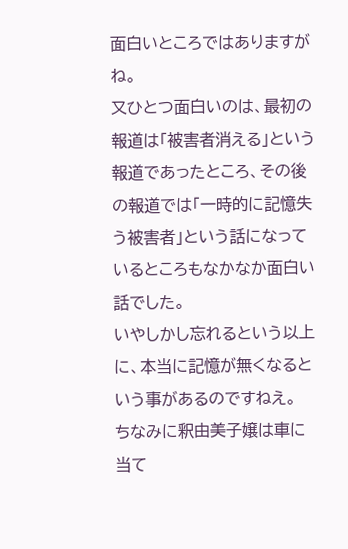面白いところではありますがね。
又ひとつ面白いのは、最初の報道は「被害者消える」という報道であったところ、その後の報道では「一時的に記憶失う被害者」という話になっているところもなかなか面白い話でした。
いやしかし忘れるという以上に、本当に記憶が無くなるという事があるのですねえ。
ちなみに釈由美子嬢は車に当て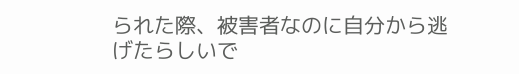られた際、被害者なのに自分から逃げたらしいで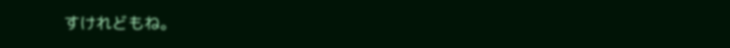すけれどもね。